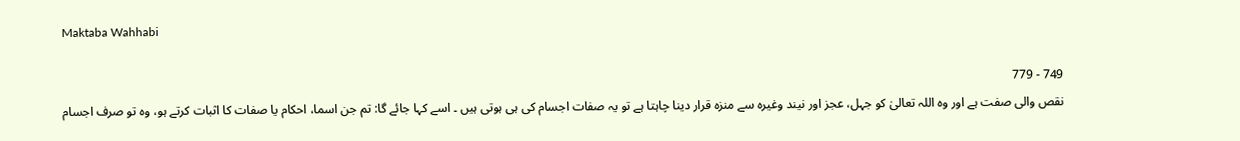Maktaba Wahhabi

749 - 779
نقص والی صفت ہے اور وہ اللہ تعالیٰ کو جہل، عجز اور نیند وغیرہ سے منزہ قرار دینا چاہتا ہے تو یہ صفات اجسام کی ہی ہوتی ہیں ۔ اسے کہا جائے گا: تم جن اسما، احکام یا صفات کا اثبات کرتے ہو، وہ تو صرف اجسام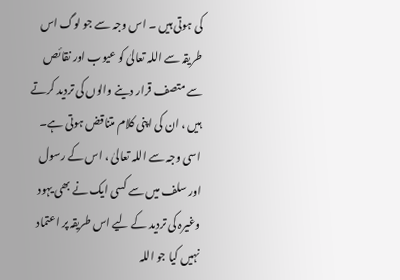کی ہوتی ہیں ۔ اس وجہ سے جو لوگ اس طریقہ سے اللہ تعالیٰ کو عیوب اور نقائص سے متصف قرار دینے والوں کی تردید کرتے ہیں ، ان کی اپنی کلام متناقض ہوتی ہے۔ اسی وجہ سے اللہ تعالیٰ ، اس کے رسول اور سلف میں سے کسی ایک نے بھی یہود وغیرہ کی تردید کے لیے اس طریقہ پر اعتماد نہیں کیا جو اللہ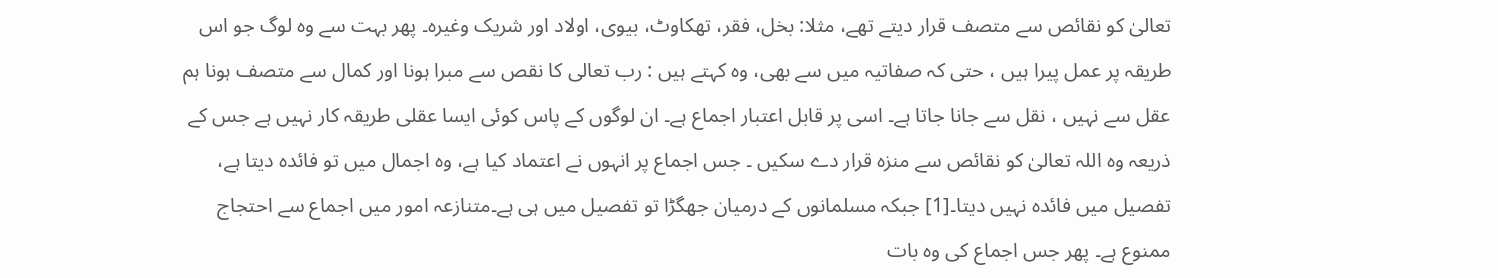تعالیٰ کو نقائص سے متصف قرار دیتے تھے، مثلا: بخل، فقر، تھکاوٹ، بیوی، اولاد اور شریک وغیرہ۔ پھر بہت سے وہ لوگ جو اس طریقہ پر عمل پیرا ہیں ، حتی کہ صفاتیہ میں سے بھی، وہ کہتے ہیں : رب تعالی کا نقص سے مبرا ہونا اور کمال سے متصف ہونا ہم عقل سے نہیں ، نقل سے جانا جاتا ہے۔ اسی پر قابل اعتبار اجماع ہے۔ ان لوگوں کے پاس کوئی ایسا عقلی طریقہ کار نہیں ہے جس کے ذریعہ وہ اللہ تعالیٰ کو نقائص سے منزہ قرار دے سکیں ۔ جس اجماع پر انہوں نے اعتماد کیا ہے، وہ اجمال میں تو فائدہ دیتا ہے، تفصیل میں فائدہ نہیں دیتا۔[1] جبکہ مسلمانوں کے درمیان جھگڑا تو تفصیل میں ہی ہے۔متنازعہ امور میں اجماع سے احتجاج ممنوع ہے۔ پھر جس اجماع کی وہ بات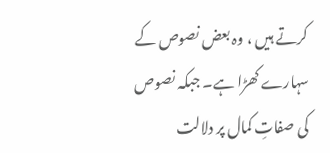کرتے ہیں ، وہ بعض نصوص کے سہارے کھڑا ہے۔ جبکہ نصوص کی صفاتِ کمال پر دلالت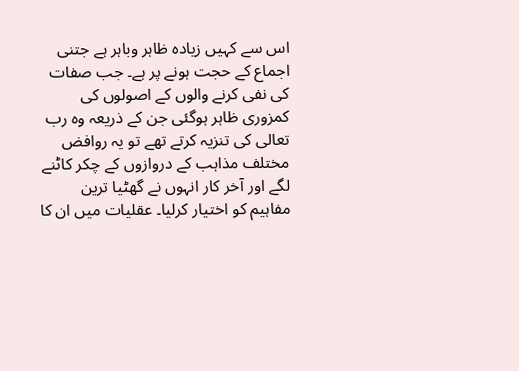اس سے کہیں زیادہ ظاہر وباہر ہے جتنی اجماع کے حجت ہونے پر ہے۔ جب صفات کی نفی کرنے والوں کے اصولوں کی کمزوری ظاہر ہوگئی جن کے ذریعہ وہ رب تعالی کی تنزیہ کرتے تھے تو یہ روافض مختلف مذاہب کے دروازوں کے چکر کاٹنے لگے اور آخر کار انہوں نے گھٹیا ترین مفاہیم کو اختیار کرلیا۔ عقلیات میں ان کا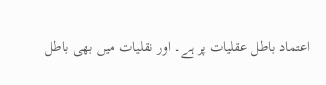اعتماد باطل عقلیات پر ہے۔ اور نقلیات میں بھی باطل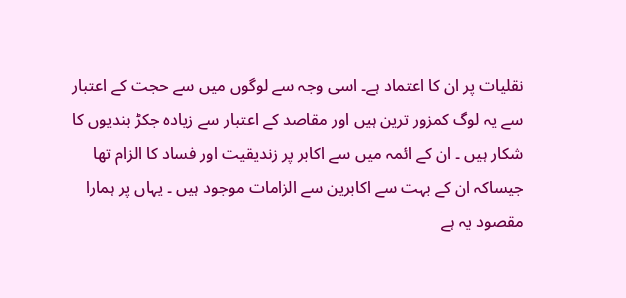نقلیات پر ان کا اعتماد ہے۔ اسی وجہ سے لوگوں میں سے حجت کے اعتبار سے یہ لوگ کمزور ترین ہیں اور مقاصد کے اعتبار سے زیادہ جکڑ بندیوں کا شکار ہیں ۔ ان کے ائمہ میں سے اکابر پر زندیقیت اور فساد کا الزام تھا جیساکہ ان کے بہت سے اکابرین سے الزامات موجود ہیں ۔ یہاں پر ہمارا مقصود یہ ہے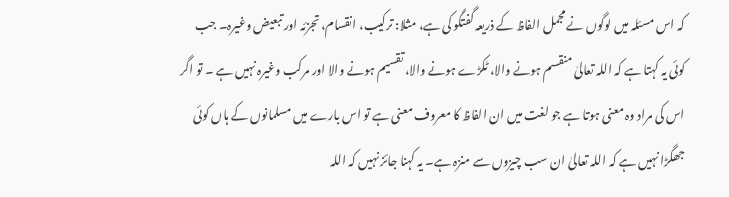کہ اس مسئلہ میں لوگوں نے مجمل الفاظ کے ذریعہ گفتگو کی ہے، مثلا: ترکیب، انقسام، تجزئہ اور تبعیض وغیرہ۔ جب کوئی یہ کہتا ہے کہ اللہ تعالیٰ منقسم ہونے والا، ٹکڑے ہونے والا، تقسیم ہونے والا اور مرکب وغیرہ نہیں ہے ۔ تو اگر اس کی مراد وہ معنی ہوتا ہے جو لغت میں ان الفاظ کا معروف معنی ہے تو اس بارے میں مسلمانوں کے ہاں کوئی جھگڑا نہیں ہے کہ اللہ تعالیٰ ان سب چیزوں سے منزہ ہے۔ یہ کہنا جائز نہیں کہ اللہ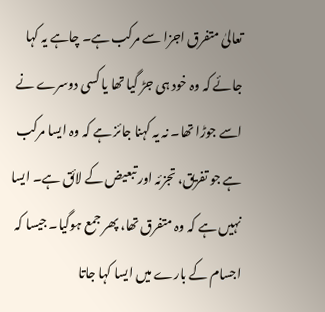تعالیٰ متفرق اجزا سے مرکب ہے۔ چاہے یہ کہا جائے کہ وہ خود ہی جڑ گیا تھا یا کسی دوسرے نے اسے جوڑا تھا۔ نہ یہ کہنا جائز ہے کہ وہ ایسا مرکب ہے جو تفریق، تجزئہ اور تبعیض کے لائق ہے۔ ایسا نہیں ہے کہ وہ متفرق تھا، پھر جمع ہوگیا۔ جیسا کہ اجسام کے بارے میں ایسا کہا جاتا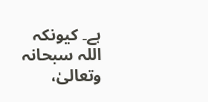ہے۔ کیونکہ اللہ سبحانہ وتعالیٰ،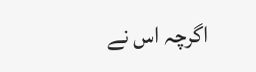اگرچہ اس نے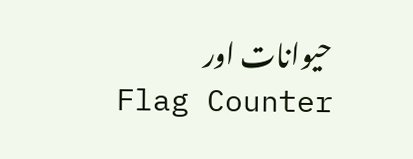حیوانات اور
Flag Counter